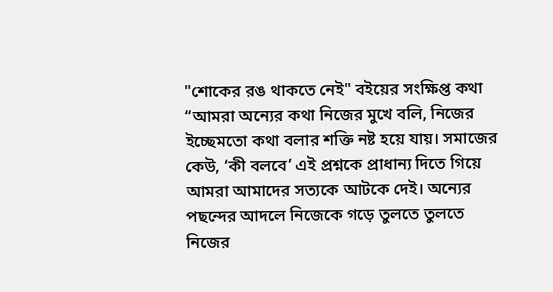"শোকের রঙ থাকতে নেই" বইয়ের সংক্ষিপ্ত কথা “আমরা অন্যের কথা নিজের মুখে বলি, নিজের ইচ্ছেমতো কথা বলার শক্তি নষ্ট হয়ে যায়। সমাজের কেউ, ‘কী বলবে’ এই প্রশ্নকে প্রাধান্য দিতে গিয়ে আমরা আমাদের সত্যকে আটকে দেই। অন্যের পছন্দের আদলে নিজেকে গড়ে তুলতে তুলতে নিজের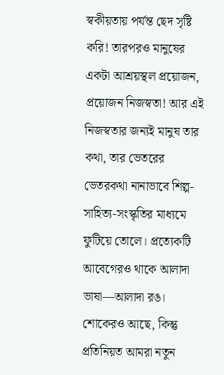স্বকীয়তায় পর্যন্ত ছেদ সৃষ্টি করি! তারপরও মানুষের একটা আশ্রয়স্থল প্রয়োজন, প্রয়োজন নিজস্বতা! আর এই নিজস্বতার জন্যই মানুষ তার কথা, তার ভেতরের ভেতরকথা নানাভাবে শিল্প-সাহিত্য-সংস্কৃতির মাধ্যমে ফুটিয়ে তোলে। প্রত্যেকটি আবেগেরও থাকে আলাদা ভাষা—আলাদা রঙ। শোকেরও আছে, কিন্তু প্রতিনিয়ত আমরা নতুন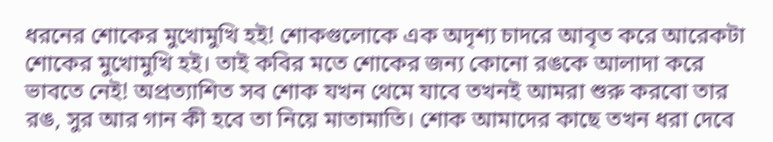ধরনের শোকের মুখোমুখি হই! শোকগুলোকে এক অদৃশ্য চাদরে আবৃত করে আরেকটা শোকের মুখোমুখি হই। তাই কবির মতে শোকের জন্য কোনো রঙকে আলাদা করে ভাবতে নেই! অপ্রত্যাশিত সব শোক যখন থেমে যাবে তখনই আমরা শুরু করবো তার রঙ, সুর আর গান কী হবে তা নিয়ে মাতামাতি। শোক আমাদের কাছে তখন ধরা দেবে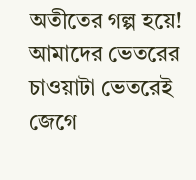অতীতের গল্প হয়ে! আমাদের ভেতরের চাওয়াটা ভেতরেই জেগে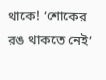থাকে! ‘শোকের রঙ থাকতে নেই’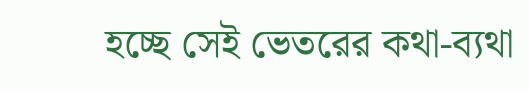হচ্ছে সেই ভেতরের কথা-ব্যথা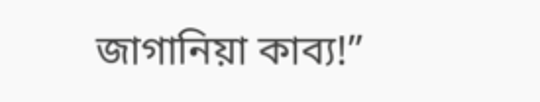জাগানিয়া কাব্য!”